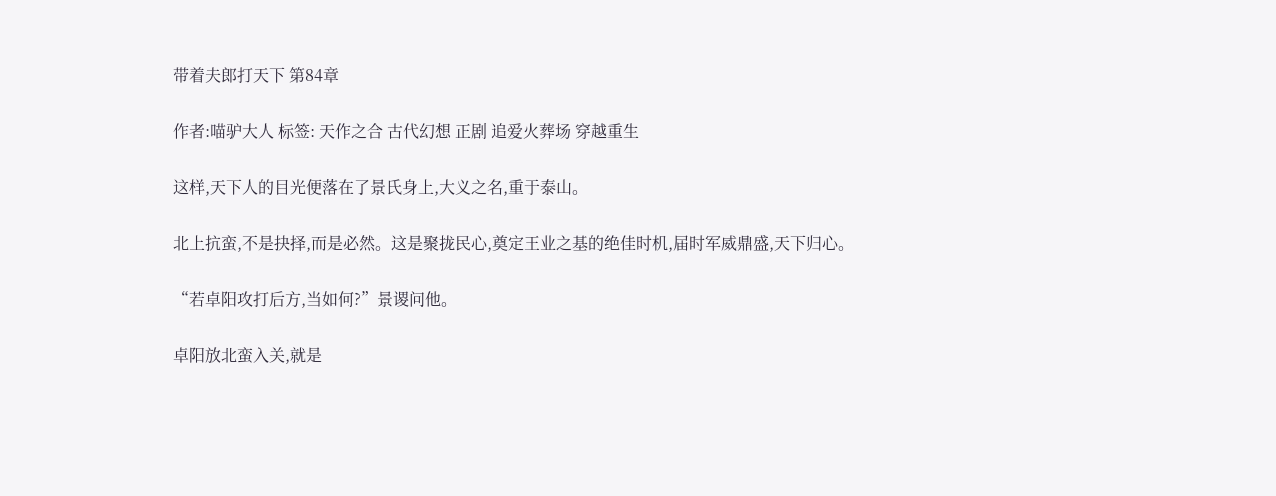带着夫郎打天下 第84章

作者:喵驴大人 标签: 天作之合 古代幻想 正剧 追爱火葬场 穿越重生

这样,天下人的目光便落在了景氏身上,大义之名,重于泰山。

北上抗蛮,不是抉择,而是必然。这是聚拢民心,奠定王业之基的绝佳时机,届时军威鼎盛,天下归心。

“若卓阳攻打后方,当如何?”景谡问他。

卓阳放北蛮入关,就是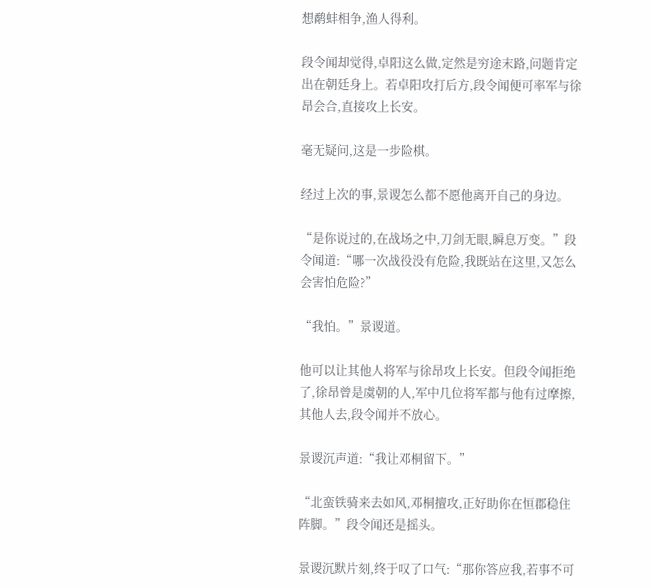想鹬蚌相争,渔人得利。

段令闻却觉得,卓阳这么做,定然是穷途末路,问题肯定出在朝廷身上。若卓阳攻打后方,段令闻便可率军与徐昂会合,直接攻上长安。

毫无疑问,这是一步险棋。

经过上次的事,景谡怎么都不愿他离开自己的身边。

“是你说过的,在战场之中,刀剑无眼,瞬息万变。”段令闻道:“哪一次战役没有危险,我既站在这里,又怎么会害怕危险?”

“我怕。”景谡道。

他可以让其他人将军与徐昂攻上长安。但段令闻拒绝了,徐昂曾是虞朝的人,军中几位将军都与他有过摩擦,其他人去,段令闻并不放心。

景谡沉声道:“我让邓桐留下。”

“北蛮铁骑来去如风,邓桐擅攻,正好助你在恒郡稳住阵脚。”段令闻还是摇头。

景谡沉默片刻,终于叹了口气:“那你答应我,若事不可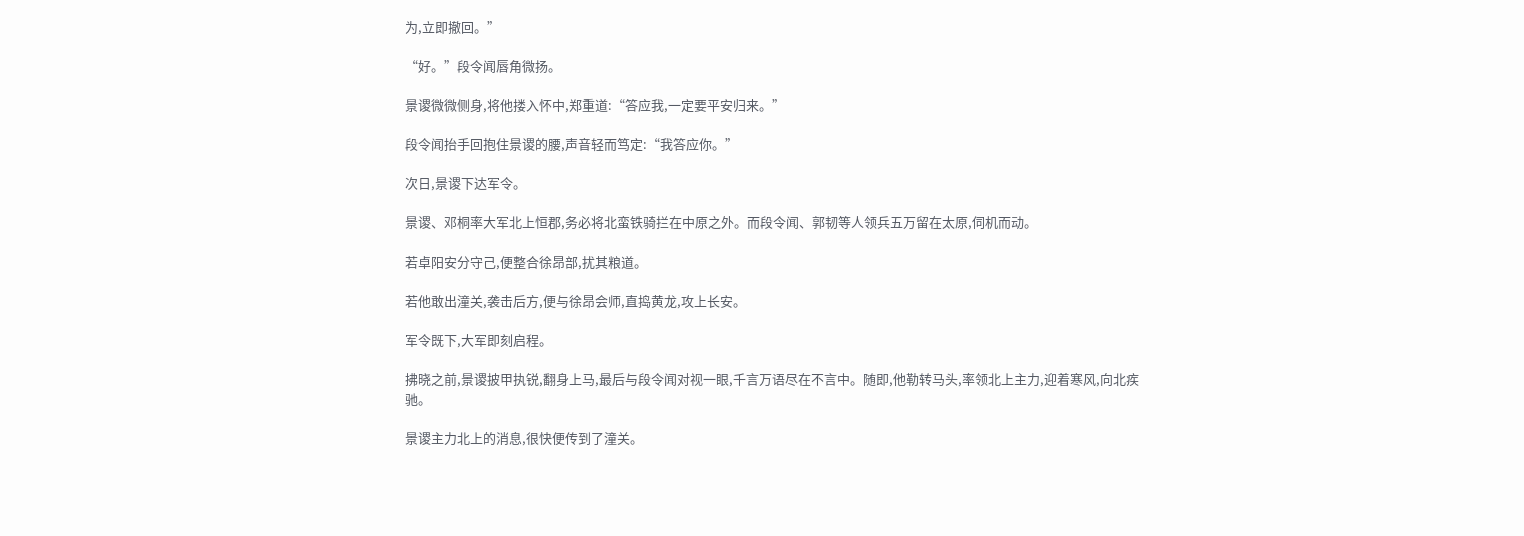为,立即撤回。”

“好。”段令闻唇角微扬。

景谡微微侧身,将他搂入怀中,郑重道:“答应我,一定要平安归来。”

段令闻抬手回抱住景谡的腰,声音轻而笃定:“我答应你。”

次日,景谡下达军令。

景谡、邓桐率大军北上恒郡,务必将北蛮铁骑拦在中原之外。而段令闻、郭韧等人领兵五万留在太原,伺机而动。

若卓阳安分守己,便整合徐昂部,扰其粮道。

若他敢出潼关,袭击后方,便与徐昂会师,直捣黄龙,攻上长安。

军令既下,大军即刻启程。

拂晓之前,景谡披甲执锐,翻身上马,最后与段令闻对视一眼,千言万语尽在不言中。随即,他勒转马头,率领北上主力,迎着寒风,向北疾驰。

景谡主力北上的消息,很快便传到了潼关。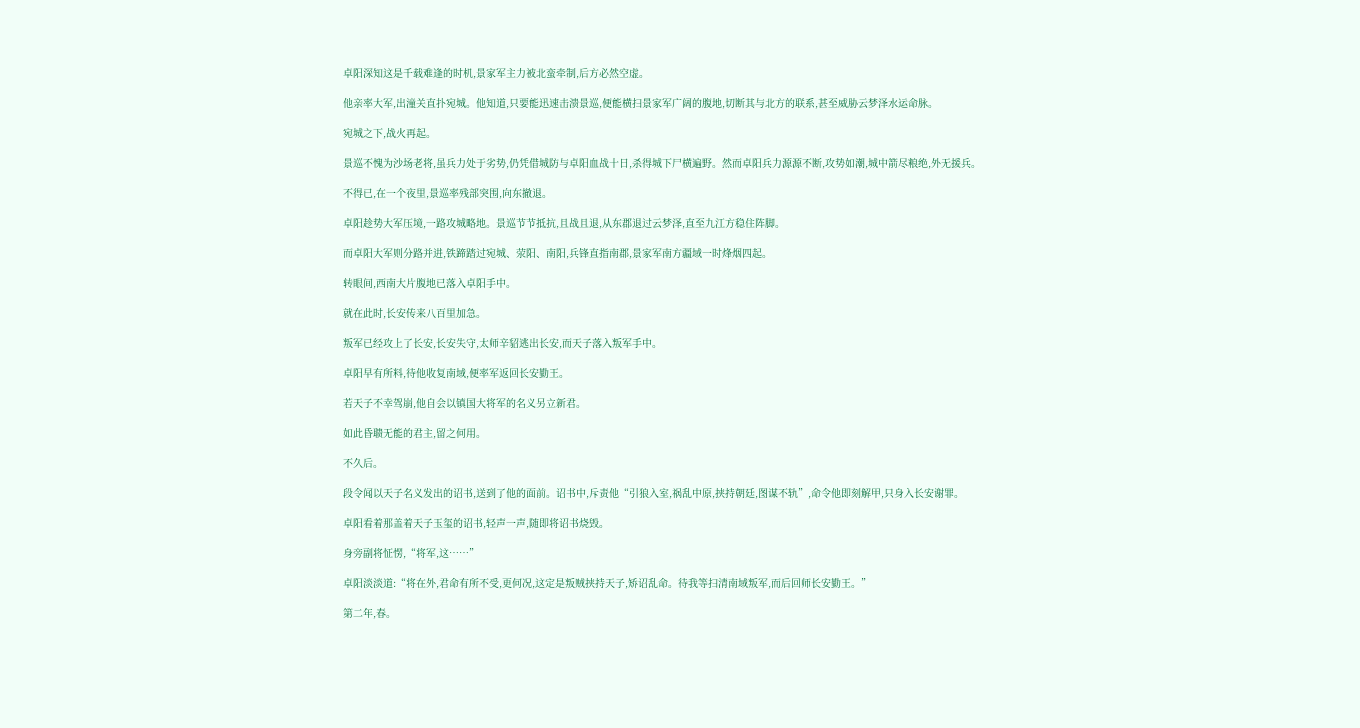卓阳深知这是千载难逢的时机,景家军主力被北蛮牵制,后方必然空虚。

他亲率大军,出潼关直扑宛城。他知道,只要能迅速击溃景巡,便能横扫景家军广阔的腹地,切断其与北方的联系,甚至威胁云梦泽水运命脉。

宛城之下,战火再起。

景巡不愧为沙场老将,虽兵力处于劣势,仍凭借城防与卓阳血战十日,杀得城下尸横遍野。然而卓阳兵力源源不断,攻势如潮,城中箭尽粮绝,外无援兵。

不得已,在一个夜里,景巡率残部突围,向东撤退。

卓阳趁势大军压境,一路攻城略地。景巡节节抵抗,且战且退,从东郡退过云梦泽,直至九江方稳住阵脚。

而卓阳大军则分路并进,铁蹄踏过宛城、荥阳、南阳,兵锋直指南郡,景家军南方疆域一时烽烟四起。

转眼间,西南大片腹地已落入卓阳手中。

就在此时,长安传来八百里加急。

叛军已经攻上了长安,长安失守,太师辛貂逃出长安,而天子落入叛军手中。

卓阳早有所料,待他收复南域,便率军返回长安勤王。

若天子不幸驾崩,他自会以镇国大将军的名义另立新君。

如此昏聩无能的君主,留之何用。

不久后。

段令闻以天子名义发出的诏书,送到了他的面前。诏书中,斥责他“引狼入室,祸乱中原,挟持朝廷,图谋不轨”,命令他即刻解甲,只身入长安谢罪。

卓阳看着那盖着天子玉玺的诏书,轻声一声,随即将诏书烧毁。

身旁副将怔愣,“将军,这……”

卓阳淡淡道:“将在外,君命有所不受,更何况,这定是叛贼挟持天子,矫诏乱命。待我等扫清南域叛军,而后回师长安勤王。”

第二年,春。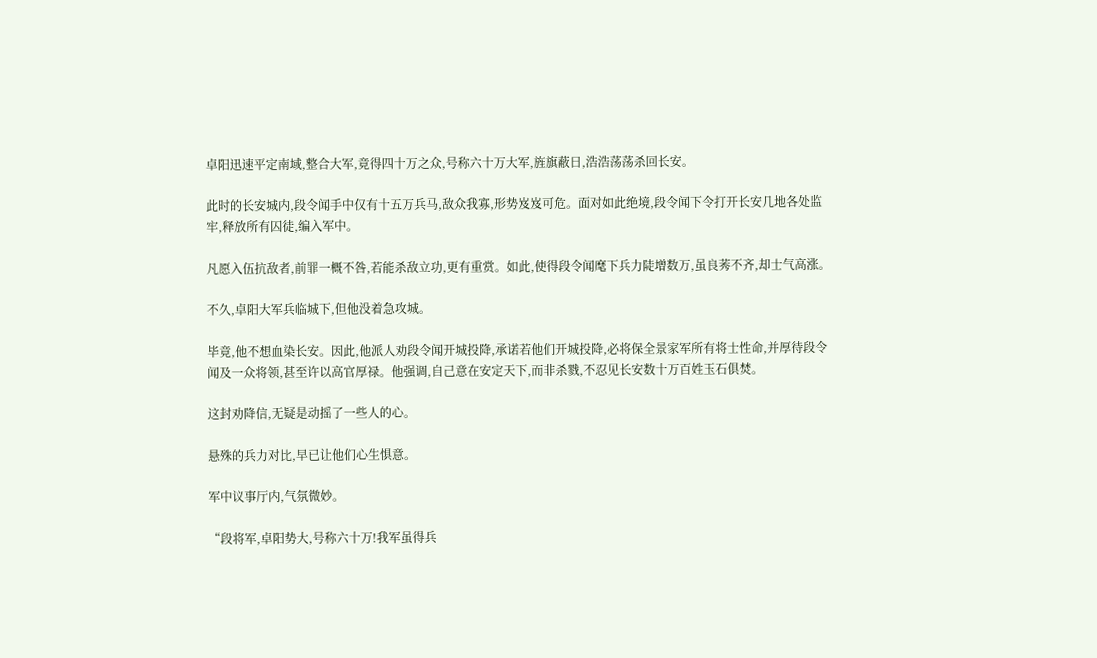卓阳迅速平定南域,整合大军,竟得四十万之众,号称六十万大军,旌旗蔽日,浩浩荡荡杀回长安。

此时的长安城内,段令闻手中仅有十五万兵马,敌众我寡,形势岌岌可危。面对如此绝境,段令闻下令打开长安几地各处监牢,释放所有囚徒,编入军中。

凡愿入伍抗敌者,前罪一概不咎,若能杀敌立功,更有重赏。如此,使得段令闻麾下兵力陡增数万,虽良莠不齐,却士气高涨。

不久,卓阳大军兵临城下,但他没着急攻城。

毕竟,他不想血染长安。因此,他派人劝段令闻开城投降,承诺若他们开城投降,必将保全景家军所有将士性命,并厚待段令闻及一众将领,甚至许以高官厚禄。他强调,自己意在安定天下,而非杀戮,不忍见长安数十万百姓玉石俱焚。

这封劝降信,无疑是动摇了一些人的心。

悬殊的兵力对比,早已让他们心生惧意。

军中议事厅内,气氛微妙。

“段将军,卓阳势大,号称六十万!我军虽得兵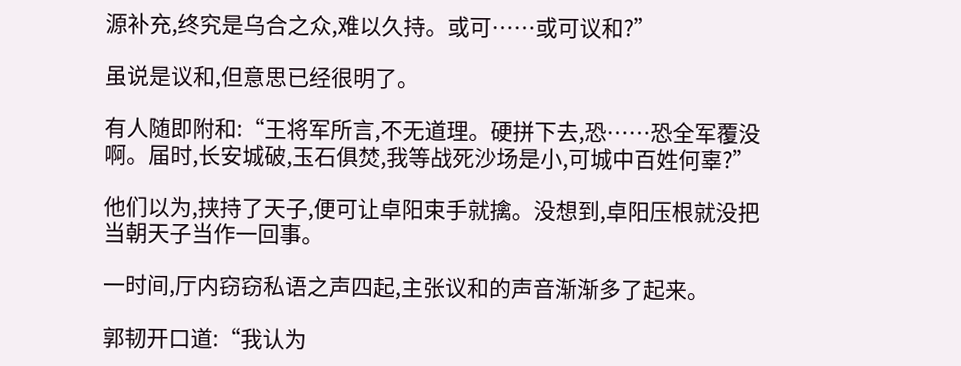源补充,终究是乌合之众,难以久持。或可……或可议和?”

虽说是议和,但意思已经很明了。

有人随即附和:“王将军所言,不无道理。硬拼下去,恐……恐全军覆没啊。届时,长安城破,玉石俱焚,我等战死沙场是小,可城中百姓何辜?”

他们以为,挟持了天子,便可让卓阳束手就擒。没想到,卓阳压根就没把当朝天子当作一回事。

一时间,厅内窃窃私语之声四起,主张议和的声音渐渐多了起来。

郭韧开口道:“我认为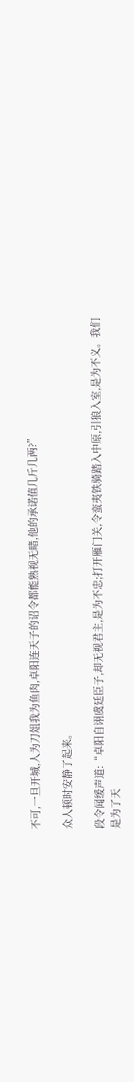不可,一旦开城,人为刀俎我为鱼肉,卓阳连天子的诏令都能熟视无睹,他的承诺值几斤几两?”

众人顿时安静了起来。

段令闻缓声道:“卓阳自诩虞廷臣子,却无视君主,是为不忠;打开雁门关,令蛮夷铁骑踏入中原,引狼入室,是为不义。我们是为了天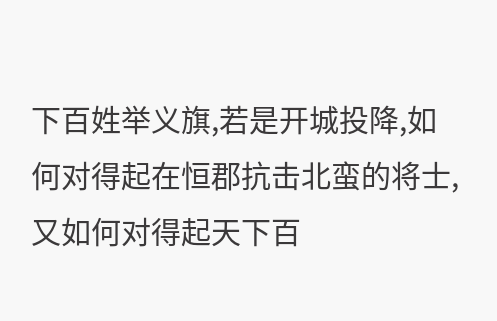下百姓举义旗,若是开城投降,如何对得起在恒郡抗击北蛮的将士,又如何对得起天下百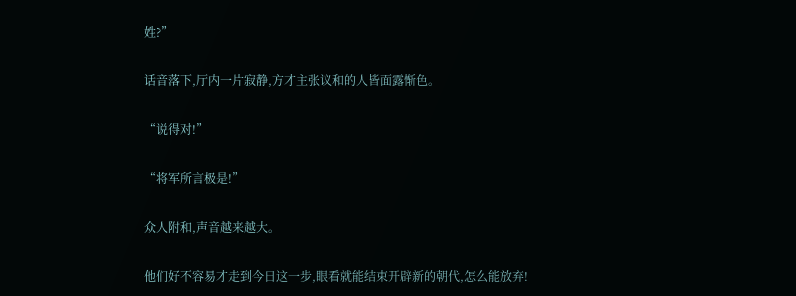姓?”

话音落下,厅内一片寂静,方才主张议和的人皆面露惭色。

“说得对!”

“将军所言极是!”

众人附和,声音越来越大。

他们好不容易才走到今日这一步,眼看就能结束开辟新的朝代,怎么能放弃!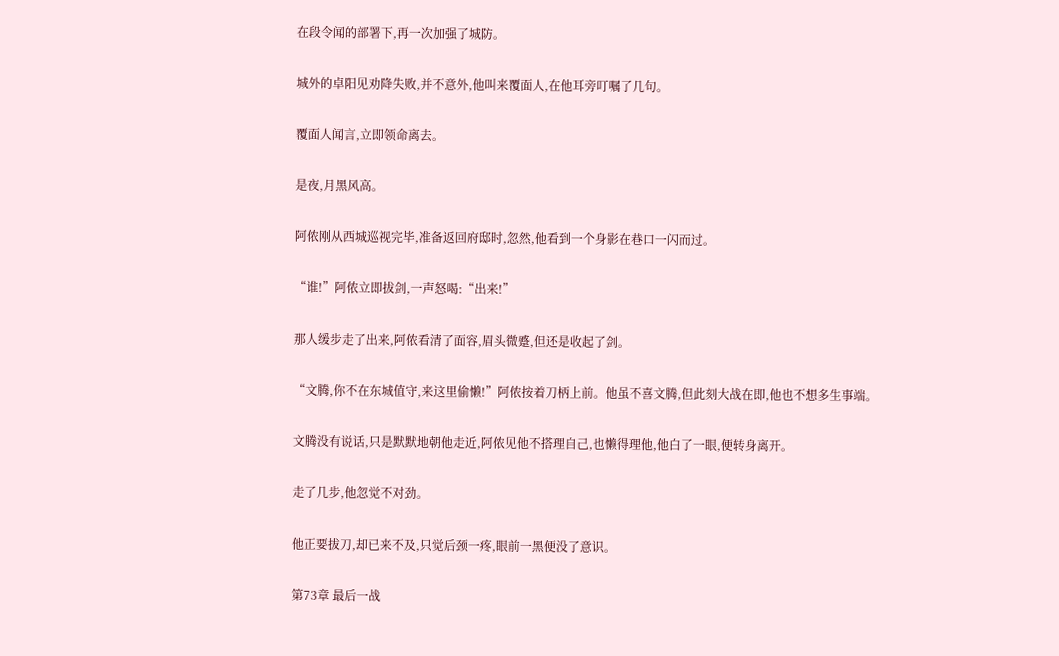在段令闻的部署下,再一次加强了城防。

城外的卓阳见劝降失败,并不意外,他叫来覆面人,在他耳旁叮嘱了几句。

覆面人闻言,立即领命离去。

是夜,月黑风高。

阿侬刚从西城巡视完毕,准备返回府邸时,忽然,他看到一个身影在巷口一闪而过。

“谁!”阿侬立即拔剑,一声怒喝:“出来!”

那人缓步走了出来,阿侬看清了面容,眉头微蹙,但还是收起了剑。

“文腾,你不在东城值守,来这里偷懒!”阿侬按着刀柄上前。他虽不喜文腾,但此刻大战在即,他也不想多生事端。

文腾没有说话,只是默默地朝他走近,阿侬见他不搭理自己,也懒得理他,他白了一眼,便转身离开。

走了几步,他忽觉不对劲。

他正要拔刀,却已来不及,只觉后颈一疼,眼前一黑便没了意识。

第73章 最后一战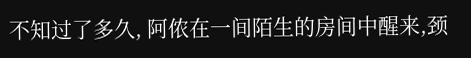不知过了多久, 阿侬在一间陌生的房间中醒来,颈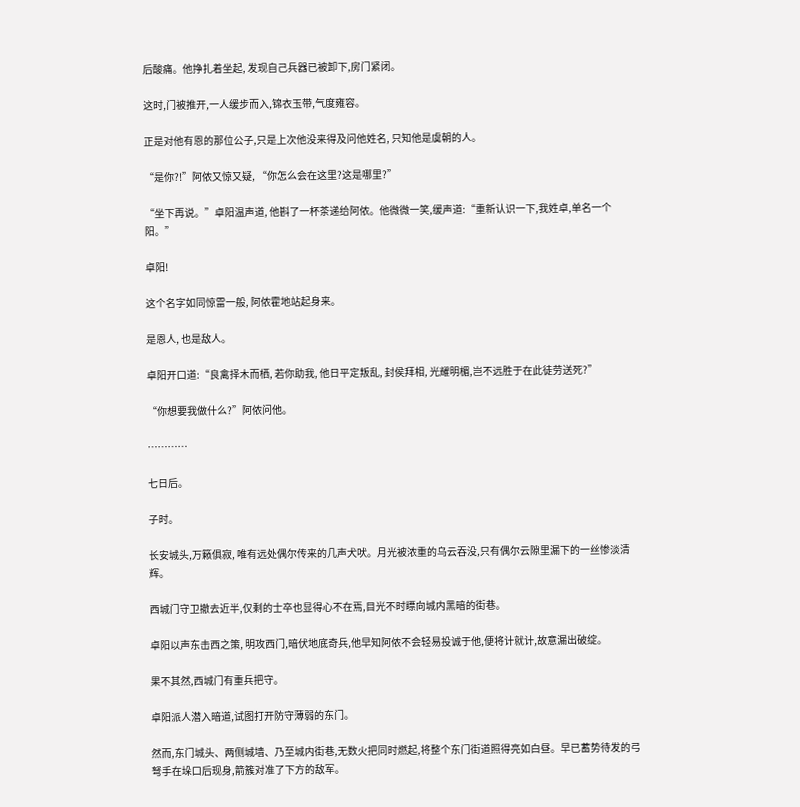后酸痛。他挣扎着坐起, 发现自己兵器已被卸下,房门紧闭。

这时,门被推开,一人缓步而入,锦衣玉带,气度雍容。

正是对他有恩的那位公子,只是上次他没来得及问他姓名, 只知他是虞朝的人。

“是你?!”阿侬又惊又疑, “你怎么会在这里?这是哪里?”

“坐下再说。”卓阳温声道, 他斟了一杯茶递给阿侬。他微微一笑,缓声道:“重新认识一下,我姓卓,单名一个阳。”

卓阳!

这个名字如同惊雷一般, 阿侬霍地站起身来。

是恩人, 也是敌人。

卓阳开口道:“良禽择木而栖, 若你助我, 他日平定叛乱, 封侯拜相, 光耀明楣,岂不远胜于在此徒劳送死?”

“你想要我做什么?”阿侬问他。

…………

七日后。

子时。

长安城头,万籁俱寂, 唯有远处偶尔传来的几声犬吠。月光被浓重的乌云吞没,只有偶尔云隙里漏下的一丝惨淡清辉。

西城门守卫撤去近半,仅剩的士卒也显得心不在焉,目光不时瞟向城内黑暗的街巷。

卓阳以声东击西之策, 明攻西门,暗伏地底奇兵,他早知阿侬不会轻易投诚于他,便将计就计,故意漏出破绽。

果不其然,西城门有重兵把守。

卓阳派人潜入暗道,试图打开防守薄弱的东门。

然而,东门城头、两侧城墙、乃至城内街巷,无数火把同时燃起,将整个东门街道照得亮如白昼。早已蓄势待发的弓弩手在垛口后现身,箭簇对准了下方的敌军。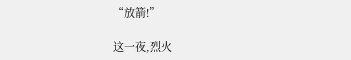“放箭!”

这一夜,烈火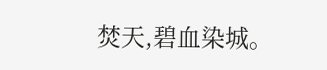焚天,碧血染城。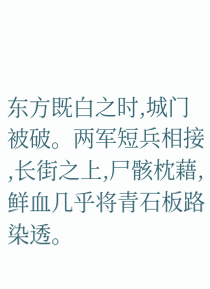东方既白之时,城门被破。两军短兵相接 ,长街之上,尸骸枕藉,鲜血几乎将青石板路染透。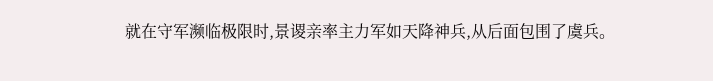就在守军濒临极限时,景谡亲率主力军如天降神兵,从后面包围了虞兵。